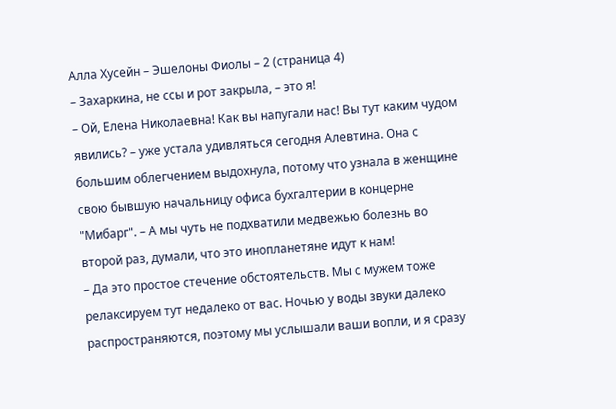Алла Хусейн – Эшелоны Фиолы – 2 (страница 4)
– Захаркина, не ссы и рот закрыла, – это я!
– Ой, Елена Николаевна! Как вы напугали нас! Вы тут каким чудом явились? – уже устала удивляться сегодня Алевтина. Она с большим облегчением выдохнула, потому что узнала в женщине свою бывшую начальницу офиса бухгалтерии в концерне "Мибарг". – А мы чуть не подхватили медвежью болезнь во второй раз, думали, что это инопланетяне идут к нам!
– Да это простое стечение обстоятельств. Мы с мужем тоже релаксируем тут недалеко от вас. Ночью у воды звуки далеко распространяются, поэтому мы услышали ваши вопли, и я сразу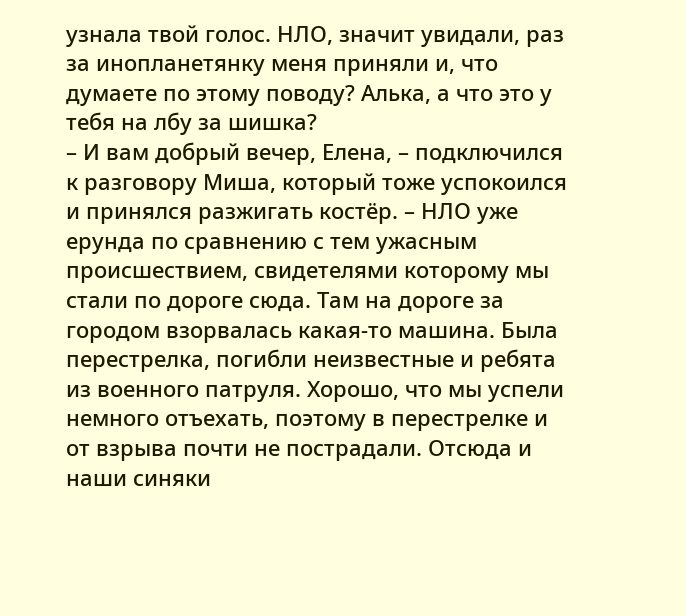узнала твой голос. НЛО, значит увидали, раз за инопланетянку меня приняли и, что думаете по этому поводу? Алька, а что это у тебя на лбу за шишка?
– И вам добрый вечер, Елена, – подключился к разговору Миша, который тоже успокоился и принялся разжигать костёр. – НЛО уже ерунда по сравнению с тем ужасным происшествием, свидетелями которому мы стали по дороге сюда. Там на дороге за городом взорвалась какая-то машина. Была перестрелка, погибли неизвестные и ребята из военного патруля. Хорошо, что мы успели немного отъехать, поэтому в перестрелке и от взрыва почти не пострадали. Отсюда и наши синяки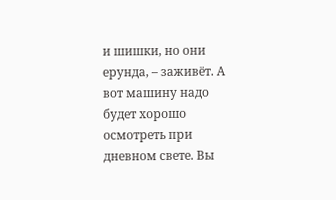и шишки, но они ерунда, – заживёт. А вот машину надо будет хорошо осмотреть при дневном свете. Вы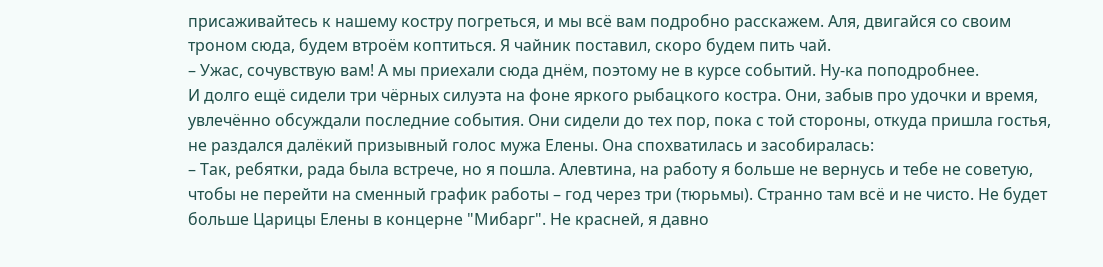присаживайтесь к нашему костру погреться, и мы всё вам подробно расскажем. Аля, двигайся со своим троном сюда, будем втроём коптиться. Я чайник поставил, скоро будем пить чай.
– Ужас, сочувствую вам! А мы приехали сюда днём, поэтому не в курсе событий. Ну-ка поподробнее.
И долго ещё сидели три чёрных силуэта на фоне яркого рыбацкого костра. Они, забыв про удочки и время, увлечённо обсуждали последние события. Они сидели до тех пор, пока с той стороны, откуда пришла гостья, не раздался далёкий призывный голос мужа Елены. Она спохватилась и засобиралась:
– Так, ребятки, рада была встрече, но я пошла. Алевтина, на работу я больше не вернусь и тебе не советую, чтобы не перейти на сменный график работы – год через три (тюрьмы). Странно там всё и не чисто. Не будет больше Царицы Елены в концерне "Мибарг". Не красней, я давно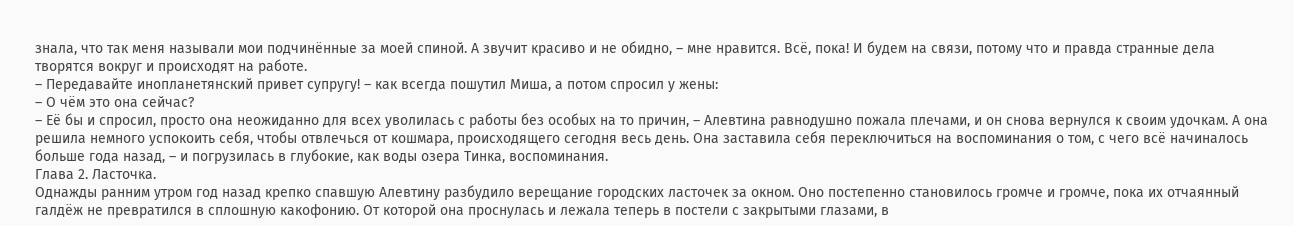знала, что так меня называли мои подчинённые за моей спиной. А звучит красиво и не обидно, – мне нравится. Всё, пока! И будем на связи, потому что и правда странные дела творятся вокруг и происходят на работе.
– Передавайте инопланетянский привет супругу! – как всегда пошутил Миша, а потом спросил у жены:
– О чём это она сейчас?
– Её бы и спросил, просто она неожиданно для всех уволилась с работы без особых на то причин, – Алевтина равнодушно пожала плечами, и он снова вернулся к своим удочкам. А она решила немного успокоить себя, чтобы отвлечься от кошмара, происходящего сегодня весь день. Она заставила себя переключиться на воспоминания о том, с чего всё начиналось больше года назад, – и погрузилась в глубокие, как воды озера Тинка, воспоминания.
Глава 2. Ласточка.
Однажды ранним утром год назад крепко спавшую Алевтину разбудило верещание городских ласточек за окном. Оно постепенно становилось громче и громче, пока их отчаянный галдёж не превратился в сплошную какофонию. От которой она проснулась и лежала теперь в постели с закрытыми глазами, в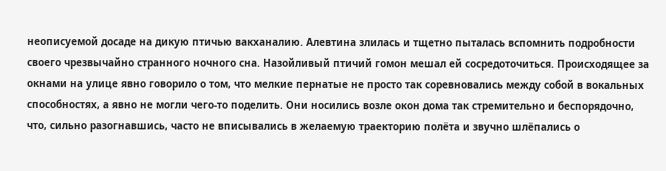неописуемой досаде на дикую птичью вакханалию. Алевтина злилась и тщетно пыталась вспомнить подробности своего чрезвычайно странного ночного сна. Назойливый птичий гомон мешал ей сосредоточиться. Происходящее за окнами на улице явно говорило о том, что мелкие пернатые не просто так соревновались между собой в вокальных способностях, а явно не могли чего-то поделить. Они носились возле окон дома так стремительно и беспорядочно, что, сильно разогнавшись, часто не вписывались в желаемую траекторию полёта и звучно шлёпались о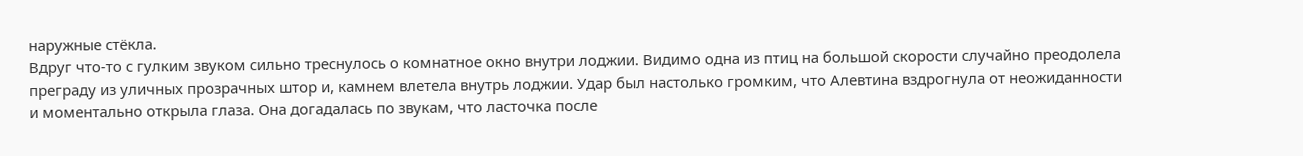наружные стёкла.
Вдруг что-то с гулким звуком сильно треснулось о комнатное окно внутри лоджии. Видимо одна из птиц на большой скорости случайно преодолела преграду из уличных прозрачных штор и, камнем влетела внутрь лоджии. Удар был настолько громким, что Алевтина вздрогнула от неожиданности и моментально открыла глаза. Она догадалась по звукам, что ласточка после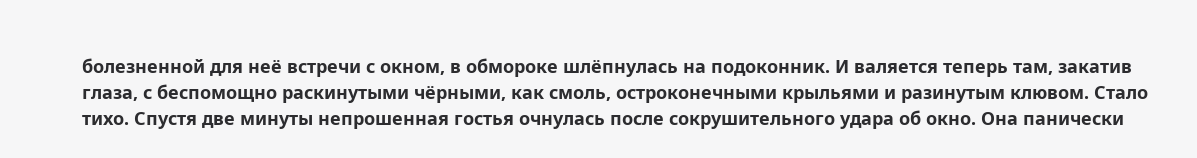болезненной для неё встречи с окном, в обмороке шлёпнулась на подоконник. И валяется теперь там, закатив глаза, с беспомощно раскинутыми чёрными, как смоль, остроконечными крыльями и разинутым клювом. Стало тихо. Спустя две минуты непрошенная гостья очнулась после сокрушительного удара об окно. Она панически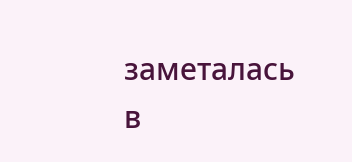заметалась в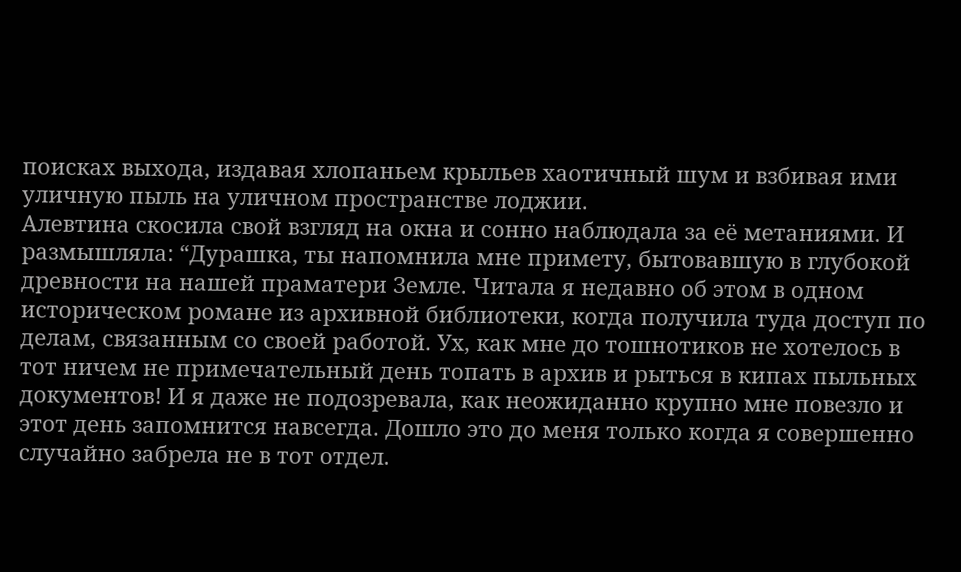поисках выхода, издавая хлопаньем крыльев хаотичный шум и взбивая ими уличную пыль на уличном пространстве лоджии.
Алевтина скосила свой взгляд на окна и сонно наблюдала за её метаниями. И размышляла: “Дурашка, ты напомнила мне примету, бытовавшую в глубокой древности на нашей праматери Земле. Читала я недавно об этом в одном историческом романе из архивной библиотеки, когда получила туда доступ по делам, связанным со своей работой. Ух, как мне до тошнотиков не хотелось в тот ничем не примечательный день топать в архив и рыться в кипах пыльных документов! И я даже не подозревала, как неожиданно крупно мне повезло и этот день запомнится навсегда. Дошло это до меня только когда я совершенно случайно забрела не в тот отдел.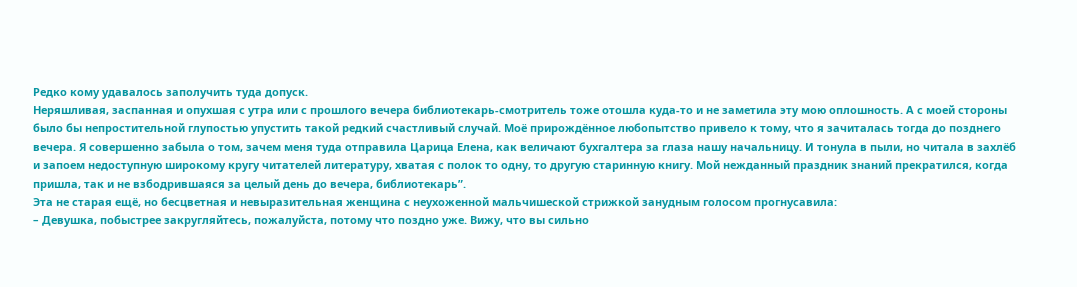Редко кому удавалось заполучить туда допуск.
Неряшливая, заспанная и опухшая с утра или с прошлого вечера библиотекарь-смотритель тоже отошла куда-то и не заметила эту мою оплошность. А с моей стороны было бы непростительной глупостью упустить такой редкий счастливый случай. Моё прирождённое любопытство привело к тому, что я зачиталась тогда до позднего вечера. Я совершенно забыла о том, зачем меня туда отправила Царица Елена, как величают бухгалтера за глаза нашу начальницу. И тонула в пыли, но читала в захлёб и запоем недоступную широкому кругу читателей литературу, хватая с полок то одну, то другую старинную книгу. Мой нежданный праздник знаний прекратился, когда пришла, так и не взбодрившаяся за целый день до вечера, библиотекарь”.
Эта не старая ещё, но бесцветная и невыразительная женщина с неухоженной мальчишеской стрижкой занудным голосом прогнусавила:
– Девушка, побыстрее закругляйтесь, пожалуйста, потому что поздно уже. Вижу, что вы сильно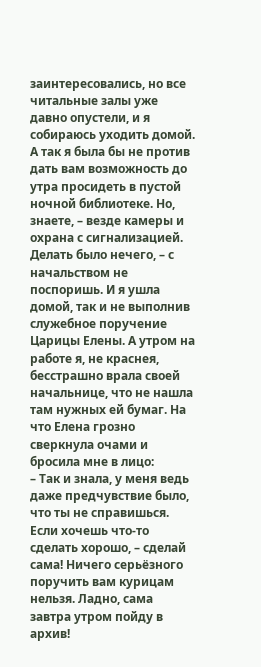заинтересовались, но все читальные залы уже давно опустели, и я собираюсь уходить домой. А так я была бы не против дать вам возможность до утра просидеть в пустой ночной библиотеке. Но, знаете, – везде камеры и охрана с сигнализацией.
Делать было нечего, – с начальством не поспоришь. И я ушла домой, так и не выполнив служебное поручение Царицы Елены. А утром на работе я, не краснея, бесстрашно врала своей начальнице, что не нашла там нужных ей бумаг. На что Елена грозно сверкнула очами и бросила мне в лицо:
– Так и знала, у меня ведь даже предчувствие было, что ты не справишься. Если хочешь что-то сделать хорошо, – сделай сама! Ничего серьёзного поручить вам курицам нельзя. Ладно, сама завтра утром пойду в архив!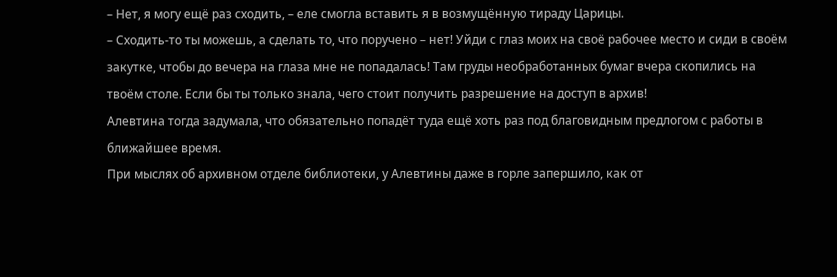– Нет, я могу ещё раз сходить, – еле смогла вставить я в возмущённую тираду Царицы.
– Сходить-то ты можешь, а сделать то, что поручено – нет! Уйди с глаз моих на своё рабочее место и сиди в своём закутке, чтобы до вечера на глаза мне не попадалась! Там груды необработанных бумаг вчера скопились на твоём столе. Если бы ты только знала, чего стоит получить разрешение на доступ в архив!
Алевтина тогда задумала, что обязательно попадёт туда ещё хоть раз под благовидным предлогом с работы в ближайшее время.
При мыслях об архивном отделе библиотеки, у Алевтины даже в горле запершило, как от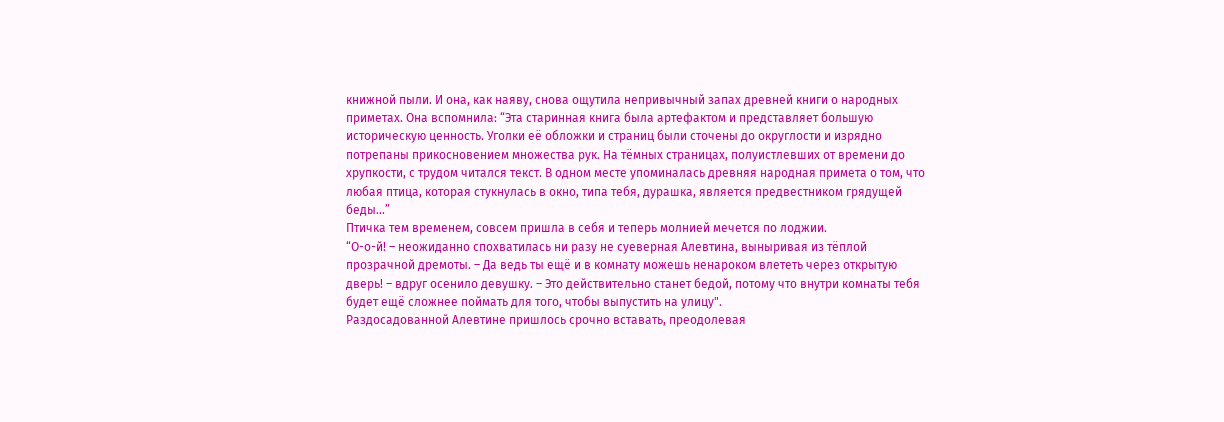книжной пыли. И она, как наяву, снова ощутила непривычный запах древней книги о народных приметах. Она вспомнила: “Эта старинная книга была артефактом и представляет большую историческую ценность. Уголки её обложки и страниц были сточены до округлости и изрядно потрепаны прикосновением множества рук. На тёмных страницах, полуистлевших от времени до хрупкости, с трудом читался текст. В одном месте упоминалась древняя народная примета о том, что любая птица, которая стукнулась в окно, типа тебя, дурашка, является предвестником грядущей беды…”
Птичка тем временем, совсем пришла в себя и теперь молнией мечется по лоджии.
“О-о-й! – неожиданно спохватилась ни разу не суеверная Алевтина, выныривая из тёплой прозрачной дремоты. – Да ведь ты ещё и в комнату можешь ненароком влететь через открытую дверь! – вдруг осенило девушку. – Это действительно станет бедой, потому что внутри комнаты тебя будет ещё сложнее поймать для того, чтобы выпустить на улицу".
Раздосадованной Алевтине пришлось срочно вставать, преодолевая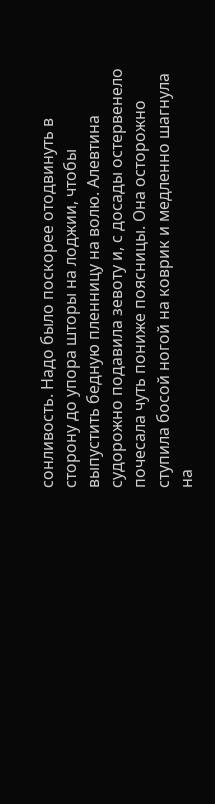сонливость. Надо было поскорее отодвинуть в сторону до упора шторы на лоджии, чтобы выпустить бедную пленницу на волю. Алевтина судорожно подавила зевоту и, с досады остервенело почесала чуть пониже поясницы. Она осторожно ступила босой ногой на коврик и медленно шагнула на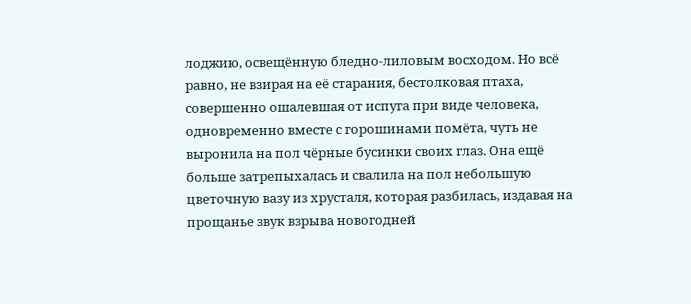лоджию, освещённую бледно-лиловым восходом. Но всё равно, не взирая на её старания, бестолковая птаха, совершенно ошалевшая от испуга при виде человека, одновременно вместе с горошинами помёта, чуть не выронила на пол чёрные бусинки своих глаз. Она ещё больше затрепыхалась и свалила на пол небольшую цветочную вазу из хрусталя, которая разбилась, издавая на прощанье звук взрыва новогодней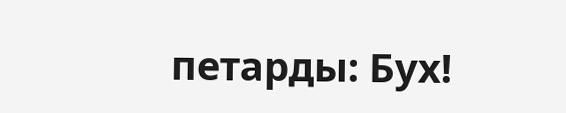петарды: Бух!